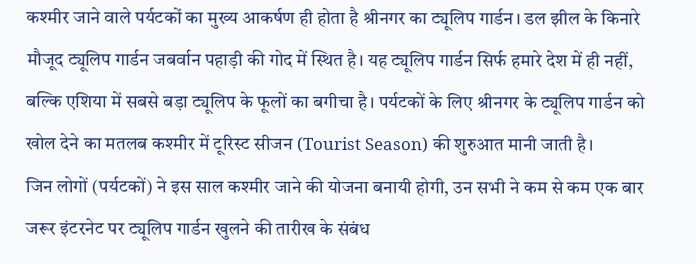कश्मीर जाने वाले पर्यटकों का मुख्य आकर्षण ही होता है श्रीनगर का ट्यूलिप गार्डन। डल झील के किनारे मौजूद ट्यूलिप गार्डन जबर्वान पहाड़ी की गोद में स्थित है। यह ट्यूलिप गार्डन सिर्फ हमारे देश में ही नहीं, बल्कि एशिया में सबसे बड़ा ट्यूलिप के फूलों का बगीचा है। पर्यटकों के लिए श्रीनगर के ट्यूलिप गार्डन को खोल देने का मतलब कश्मीर में टूरिस्ट सीजन (Tourist Season) की शुरुआत मानी जाती है।
जिन लोगों (पर्यटकों) ने इस साल कश्मीर जाने की योजना बनायी होगी, उन सभी ने कम से कम एक बार जरूर इंटरनेट पर ट्यूलिप गार्डन खुलने की तारीख के संबंध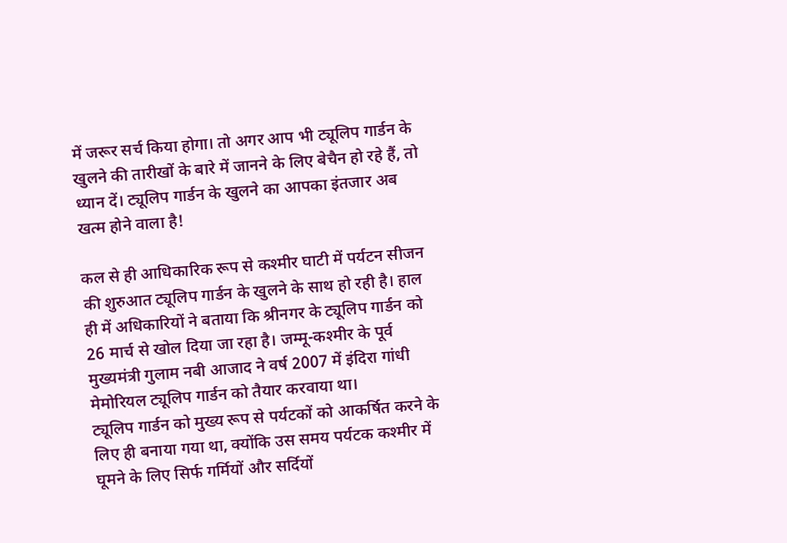में जरूर सर्च किया होगा। तो अगर आप भी ट्यूलिप गार्डन के खुलने की तारीखों के बारे में जानने के लिए बेचैन हो रहे हैं, तो ध्यान दें। ट्यूलिप गार्डन के खुलने का आपका इंतजार अब खत्म होने वाला है!

कल से ही आधिकारिक रूप से कश्मीर घाटी में पर्यटन सीजन की शुरुआत ट्यूलिप गार्डन के खुलने के साथ हो रही है। हाल ही में अधिकारियों ने बताया कि श्रीनगर के ट्यूलिप गार्डन को 26 मार्च से खोल दिया जा रहा है। जम्मू-कश्मीर के पूर्व मुख्यमंत्री गुलाम नबी आजाद ने वर्ष 2007 में इंदिरा गांधी मेमोरियल ट्यूलिप गार्डन को तैयार करवाया था।
ट्यूलिप गार्डन को मुख्य रूप से पर्यटकों को आकर्षित करने के लिए ही बनाया गया था, क्योंकि उस समय पर्यटक कश्मीर में घूमने के लिए सिर्फ गर्मियों और सर्दियों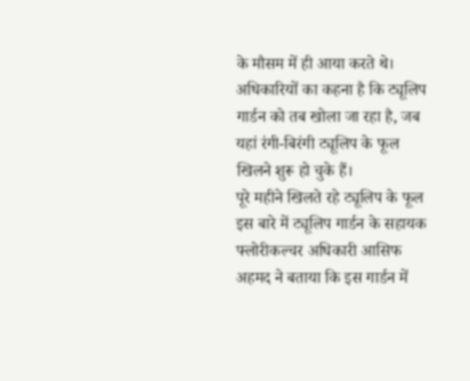के मौसम में ही आया करते थे। अधिकारियों का कहना है कि ट्यूलिप गार्डन को तब खोला जा रहा है, जब यहां रंगी-बिरंगी ट्यूलिप के फूल खिलने शुरू हो चुके हैं।
पूरे महीने खिलते रहे ट्यूलिप के फूल
इस बारे में ट्यूलिप गार्डन के सहायक फ्लोरीकल्चर अधिकारी आसिफ अहमद ने बताया कि इस गार्डन में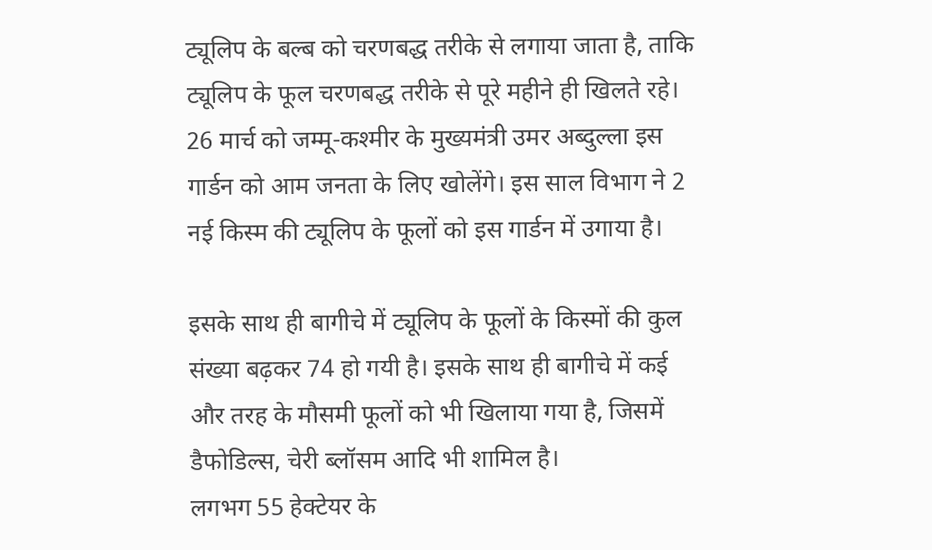ट्यूलिप के बल्ब को चरणबद्ध तरीके से लगाया जाता है, ताकि ट्यूलिप के फूल चरणबद्ध तरीके से पूरे महीने ही खिलते रहे। 26 मार्च को जम्मू-कश्मीर के मुख्यमंत्री उमर अब्दुल्ला इस गार्डन को आम जनता के लिए खोलेंगे। इस साल विभाग ने 2 नई किस्म की ट्यूलिप के फूलों को इस गार्डन में उगाया है।

इसके साथ ही बागीचे में ट्यूलिप के फूलों के किस्मों की कुल संख्या बढ़कर 74 हो गयी है। इसके साथ ही बागीचे में कई और तरह के मौसमी फूलों को भी खिलाया गया है, जिसमें डैफोडिल्स, चेरी ब्लॉसम आदि भी शामिल है।
लगभग 55 हेक्टेयर के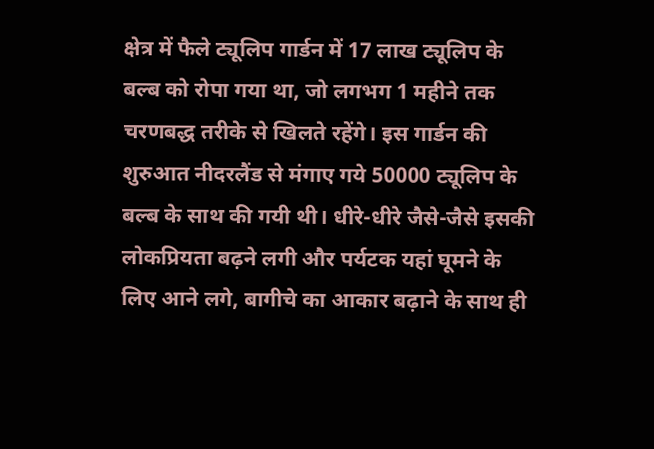क्षेत्र में फैले ट्यूलिप गार्डन में 17 लाख ट्यूलिप के बल्ब को रोपा गया था, जो लगभग 1 महीने तक चरणबद्ध तरीके से खिलते रहेंगे। इस गार्डन की शुरुआत नीदरलैंड से मंगाए गये 50000 ट्यूलिप के बल्ब के साथ की गयी थी। धीरे-धीरे जैसे-जैसे इसकी लोकप्रियता बढ़ने लगी और पर्यटक यहां घूमने के लिए आने लगे, बागीचे का आकार बढ़ाने के साथ ही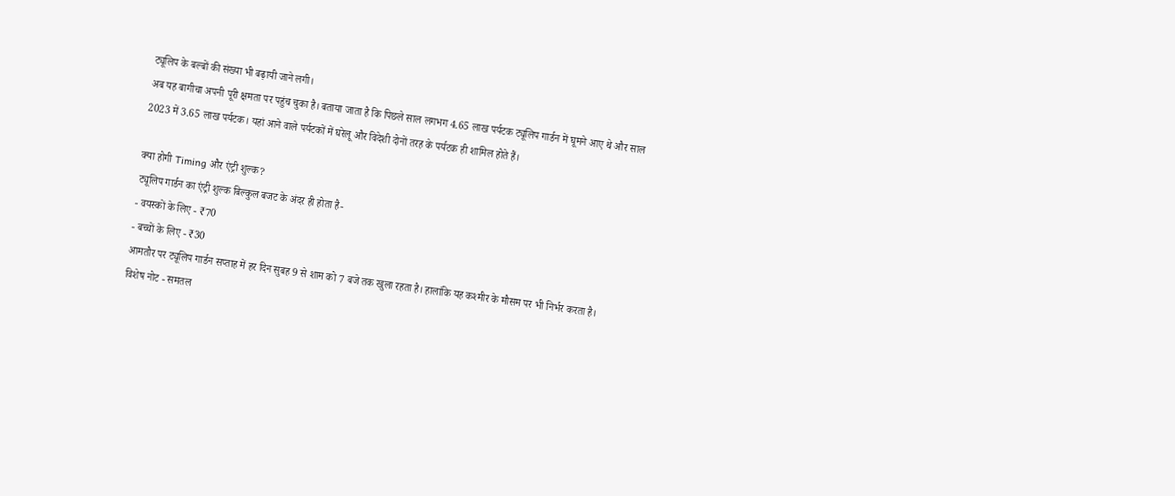ट्यूलिप के बल्बों की संख्या भी बढ़ायी जाने लगी।
अब यह बागीचा अपनी पूरी क्षमता पर पहुंच चुका है। बताया जाता है कि पिछले साल लगभग 4.65 लाख पर्यटक ट्यूलिप गार्डन में घूमने आए थे और साल 2023 में 3.65 लाख पर्यटक। यहां आने वाले पर्यटकों में घरेलू और विदेशी दोनों तरह के पर्यटक ही शामिल होते हैं।

क्या होगी Timing और एंट्री शुल्क?
ट्यूलिप गार्डन का एंट्री शुल्क बिल्कुल बजट के अंदर ही होता है-
- वयस्कों के लिए - ₹70
- बच्चों के लिए - ₹30
आमतौर पर ट्यूलिप गार्डन सप्ताह में हर दिन सुबह 9 से शाम को 7 बजे तक खुला रहता है। हालांकि यह कश्मीर के मौसम पर भी निर्भर करता है।
विशेष नोट - समतल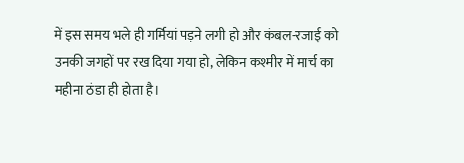में इस समय भले ही गर्मियां पड़ने लगी हो और कंबल-रजाई को उनकी जगहों पर रख दिया गया हो, लेकिन कश्मीर में मार्च का महीना ठंडा ही होता है।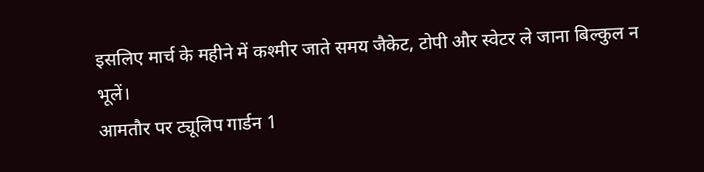इसलिए मार्च के महीने में कश्मीर जाते समय जैकेट, टोपी और स्वेटर ले जाना बिल्कुल न भूलें।
आमतौर पर ट्यूलिप गार्डन 1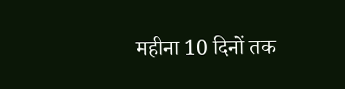महीना 10 दिनों तक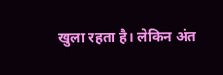खुला रहता है। लेकिन अंत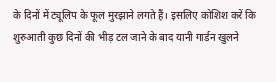के दिनों में ट्यूलिप के फूल मुरझाने लगते हैं। इसलिए कोशिश करें कि शुरुआती कुछ दिनों की भीड़ टल जाने के बाद यानी गार्डन खुलने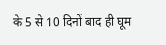के 5 से 10 दिनों बाद ही घूम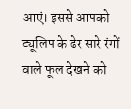आएं। इससे आपको ट्यूलिप के ढेर सारे रंगों वाले फूल देखने को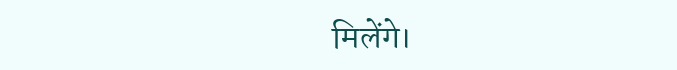मिलेंगे।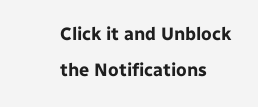Click it and Unblock the Notifications